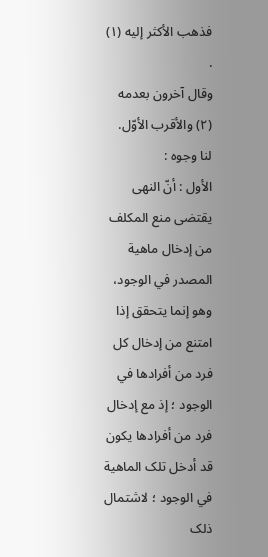فذهب الأکثر إلیه (١) .
وقال آخرون بعدمه (٢) والأقرب الأوّل.
لنا وجوه :
الأول : أنّ النهى یقتضی منع المکلف من إدخال ماهیة المصدر في الوجود، وهو إنما یتحقق إذا امتنع من إدخال کل فرد من أفرادها في الوجود ؛ إذ مع إدخال فرد من أفرادها یکون قد أدخل تلک الماهیة في الوجود ؛ لاشتمال ذلک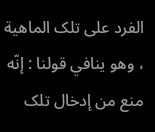الفرد على تلک الماهیة ، وهو ینافي قولنا : إنّه منع من إدخال تلک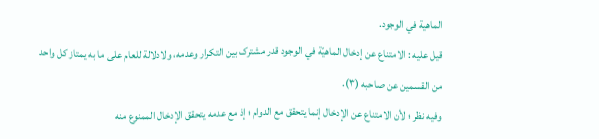الماهیة في الوجود.
قیل علیه : الامتناع عن إدخال الماهیّة في الوجود قدر مشترک بین التکرار وعدمه، ولادلالة للعام على ما به یمتاز کل واحد من القسمین عن صاحبه (٣).
وفيه نظر ؛ لأن الامتناع عن الإدخال إنما یتحقق مع الدوام ؛ إذ مع عدمه یتحقق الإدخال الممنوع منه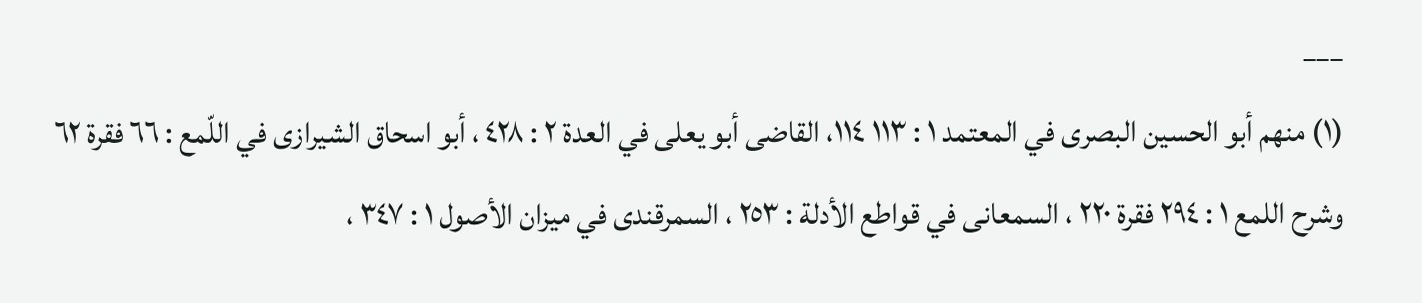___
(١) منهم أبو الحسین البصری في المعتمد ١ : ١١٣ ١١٤، القاضی أبو یعلى في العدة ٢ : ٤٢٨ ، أبو اسحاق الشیرازی في اللّمع : ٦٦ فقرة ٦٢ وشرح اللمع ١ : ٢٩٤ فقرة ٢٢٠ ، السمعانی في قواطع الأدلة : ٢٥٣ ، السمرقندی في میزان الأصول ١ : ٣٤٧ ،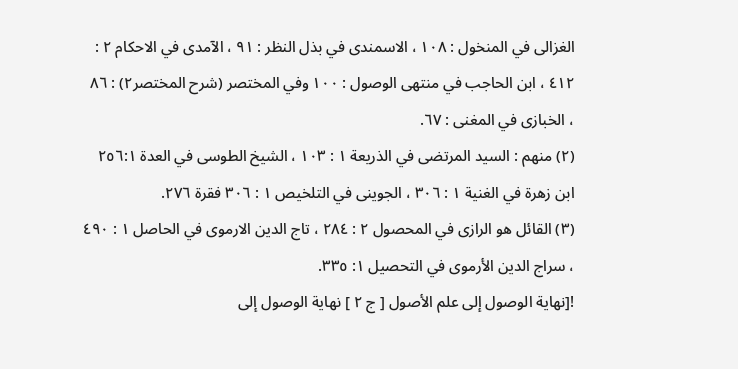الغزالی في المنخول : ١٠٨ ، الاسمندی في بذل النظر : ٩١ ، الآمدی في الاحکام ٢ : ٤١٢ ، ابن الحاجب في منتهى الوصول : ١٠٠ وفي المختصر (شرح المختصر٢) : ٨٦ ، الخبازی في المغنی : ٦٧.
(٢) منهم : السید المرتضى في الذریعة ١ : ١٠٣ ، الشیخ الطوسی في العدة ٢٥٦:١ ابن زهرة في الغنیة ١ : ٣٠٦ ، الجوینی في التلخیص ١ : ٣٠٦ فقرة ٢٧٦.
(٣) القائل هو الرازی في المحصول ٢ : ٢٨٤ ، تاج الدین الارموی في الحاصل ١ : ٤٩٠ ، سراج الدین الأرموی في التحصیل ١: ٣٣٥.
![نهاية الوصول إلى علم الأصول [ ج ٢ ] نهاية الوصول إلى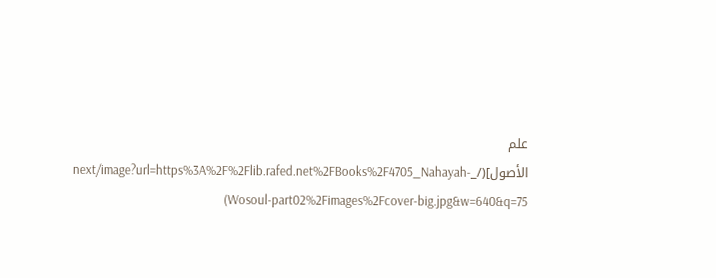علم الأصول](/_next/image?url=https%3A%2F%2Flib.rafed.net%2FBooks%2F4705_Nahayah-Wosoul-part02%2Fimages%2Fcover-big.jpg&w=640&q=75)